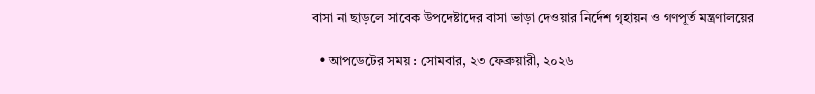বাসা না ছাড়লে সাবেক উপদেষ্টাদের বাসা ভাড়া দেওয়ার নির্দেশ গৃহায়ন ও গণপূর্ত মন্ত্রণালয়ের

  • আপডেটের সময় : সোমবার, ২৩ ফেব্রুয়ারী, ২০২৬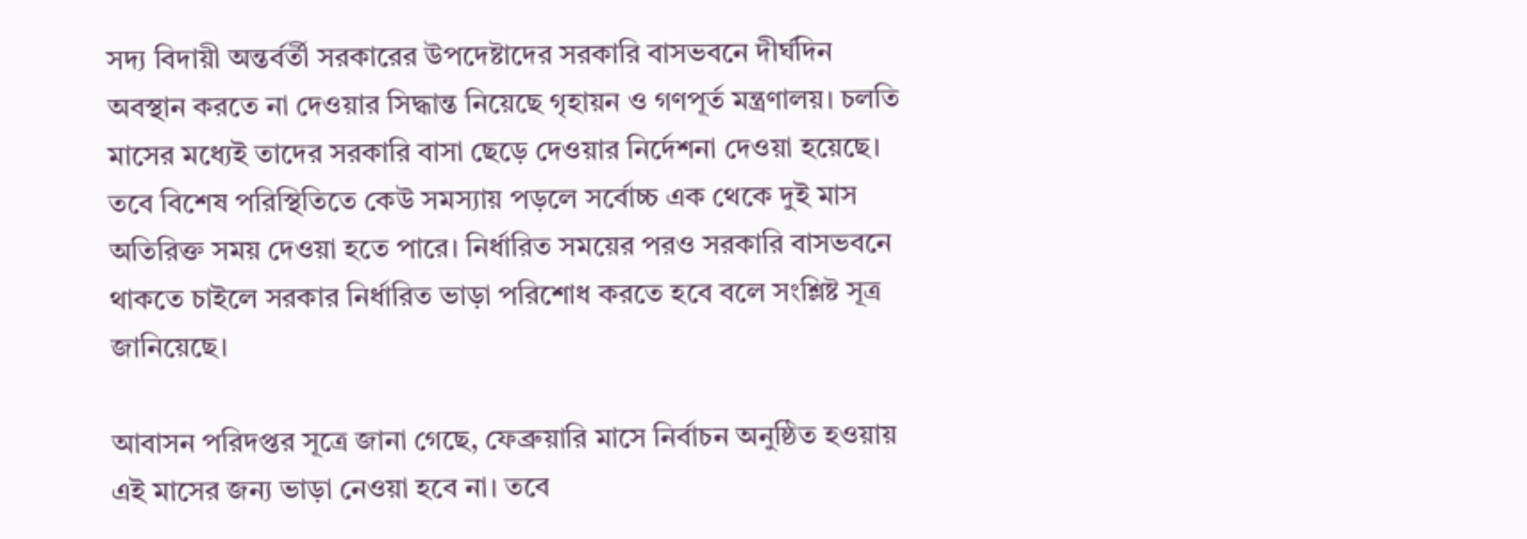সদ্য বিদায়ী অন্তর্বর্তী সরকারের উপদেষ্টাদের সরকারি বাসভবনে দীর্ঘদিন অবস্থান করতে না দেওয়ার সিদ্ধান্ত নিয়েছে গৃহায়ন ও গণপূর্ত মন্ত্রণালয়। চলতি মাসের মধ্যেই তাদের সরকারি বাসা ছেড়ে দেওয়ার নির্দেশনা দেওয়া হয়েছে। তবে বিশেষ পরিস্থিতিতে কেউ সমস্যায় পড়লে সর্বোচ্চ এক থেকে দুই মাস অতিরিক্ত সময় দেওয়া হতে পারে। নির্ধারিত সময়ের পরও সরকারি বাসভবনে থাকতে চাইলে সরকার নির্ধারিত ভাড়া পরিশোধ করতে হবে বলে সংশ্লিষ্ট সূত্র জানিয়েছে।

আবাসন পরিদপ্তর সূত্রে জানা গেছে, ফেব্রুয়ারি মাসে নির্বাচন অনুষ্ঠিত হওয়ায় এই মাসের জন্য ভাড়া নেওয়া হবে না। তবে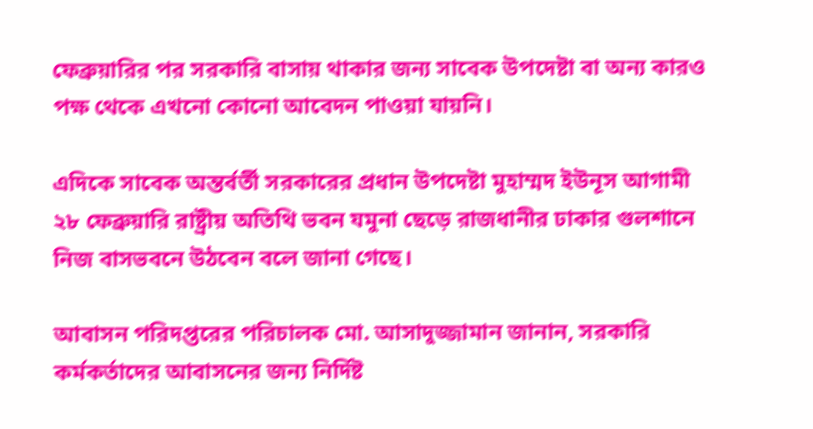ফেব্রুয়ারির পর সরকারি বাসায় থাকার জন্য সাবেক উপদেষ্টা বা অন্য কারও পক্ষ থেকে এখনো কোনো আবেদন পাওয়া যায়নি।

এদিকে সাবেক অন্তর্বর্তী সরকারের প্রধান উপদেষ্টা মুহাম্মদ ইউনূস আগামী ২৮ ফেব্রুয়ারি রাষ্ট্রীয় অতিথি ভবন যমুনা ছেড়ে রাজধানীর ঢাকার গুলশানে নিজ বাসভবনে উঠবেন বলে জানা গেছে।

আবাসন পরিদপ্তরের পরিচালক মো. আসাদুজ্জামান জানান, সরকারি কর্মকর্তাদের আবাসনের জন্য নির্দিষ্ট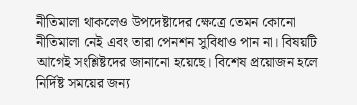নীতিমালা থাকলেও উপদেষ্টাদের ক্ষেত্রে তেমন কোনো নীতিমালা নেই এবং তারা পেনশন সুবিধাও পান না। বিষয়টি আগেই সংশ্লিষ্টদের জানানো হয়েছে। বিশেষ প্রয়োজন হলে নির্দিষ্ট সময়ের জন্য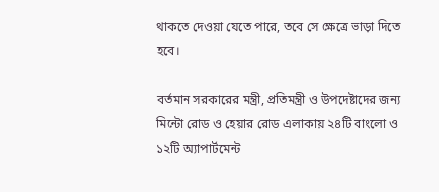থাকতে দেওয়া যেতে পারে, তবে সে ক্ষেত্রে ভাড়া দিতে হবে।

বর্তমান সরকারের মন্ত্রী, প্রতিমন্ত্রী ও উপদেষ্টাদের জন্য মিন্টো রোড ও হেয়ার রোড এলাকায় ২৪টি বাংলো ও ১২টি অ্যাপার্টমেন্ট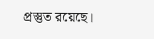প্রস্তুত রয়েছে।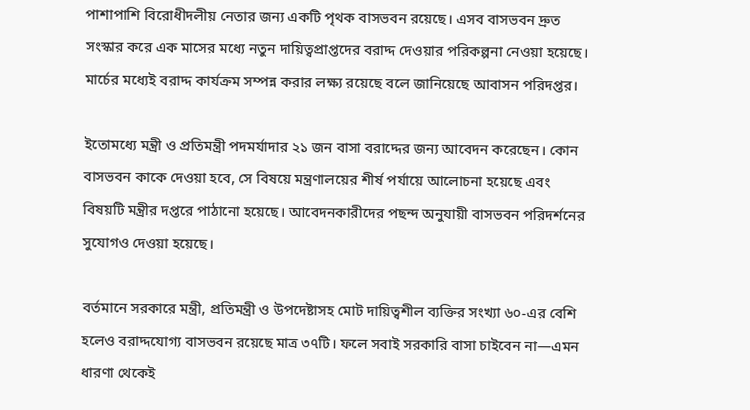পাশাপাশি বিরোধীদলীয় নেতার জন্য একটি পৃথক বাসভবন রয়েছে। এসব বাসভবন দ্রুত সংস্কার করে এক মাসের মধ্যে নতুন দায়িত্বপ্রাপ্তদের বরাদ্দ দেওয়ার পরিকল্পনা নেওয়া হয়েছে। মার্চের মধ্যেই বরাদ্দ কার্যক্রম সম্পন্ন করার লক্ষ্য রয়েছে বলে জানিয়েছে আবাসন পরিদপ্তর।

ইতোমধ্যে মন্ত্রী ও প্রতিমন্ত্রী পদমর্যাদার ২১ জন বাসা বরাদ্দের জন্য আবেদন করেছেন। কোন বাসভবন কাকে দেওয়া হবে, সে বিষয়ে মন্ত্রণালয়ের শীর্ষ পর্যায়ে আলোচনা হয়েছে এবং বিষয়টি মন্ত্রীর দপ্তরে পাঠানো হয়েছে। আবেদনকারীদের পছন্দ অনুযায়ী বাসভবন পরিদর্শনের সুযোগও দেওয়া হয়েছে।

বর্তমানে সরকারে মন্ত্রী, প্রতিমন্ত্রী ও উপদেষ্টাসহ মোট দায়িত্বশীল ব্যক্তির সংখ্যা ৬০-এর বেশি হলেও বরাদ্দযোগ্য বাসভবন রয়েছে মাত্র ৩৭টি। ফলে সবাই সরকারি বাসা চাইবেন না—এমন ধারণা থেকেই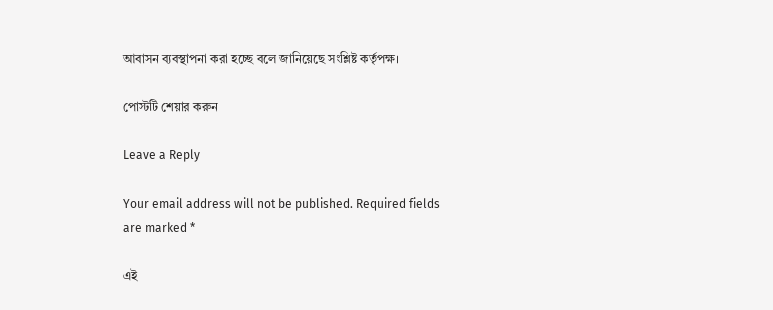আবাসন ব্যবস্থাপনা করা হচ্ছে বলে জানিয়েছে সংশ্লিষ্ট কর্তৃপক্ষ।

পোস্টটি শেয়ার করুন

Leave a Reply

Your email address will not be published. Required fields are marked *

এই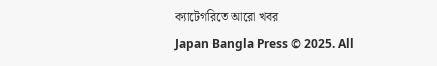ক্যাটেগরিতে আরো খবর
Japan Bangla Press © 2025. All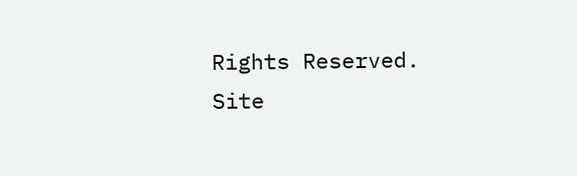Rights Reserved.
Site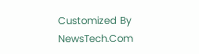Customized By NewsTech.Com